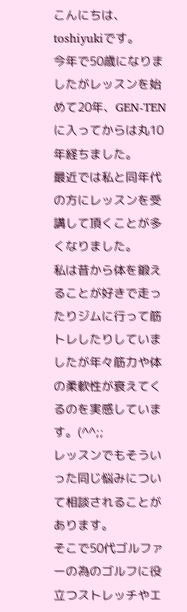こんにちは、toshiyukiです。
今年で50歳になりましたがレッスンを始めて20年、GEN-TENに入ってからは丸10年経ちました。
最近では私と同年代の方にレッスンを受講して頂くことが多くなりました。
私は昔から体を鍛えることが好きで走ったりジムに行って筋トレしたりしていましたが年々筋力や体の柔軟性が衰えてくるのを実感しています。(^^;;
レッスンでもそういった同じ悩みについて相談されることがあります。
そこで50代ゴルファーの為のゴルフに役立つストレッチやエ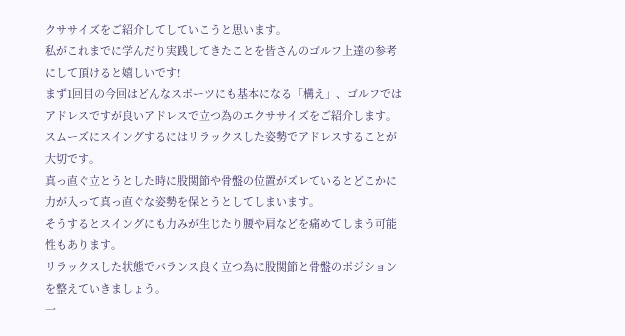クササイズをご紹介してしていこうと思います。
私がこれまでに学んだり実践してきたことを皆さんのゴルフ上達の参考にして頂けると嬉しいです!
まず1回目の今回はどんなスポーツにも基本になる「構え」、ゴルフではアドレスですが良いアドレスで立つ為のエクササイズをご紹介します。
スムーズにスイングするにはリラックスした姿勢でアドレスすることが大切です。
真っ直ぐ立とうとした時に股関節や骨盤の位置がズレているとどこかに力が入って真っ直ぐな姿勢を保とうとしてしまいます。
そうするとスイングにも力みが生じたり腰や肩などを痛めてしまう可能性もあります。
リラックスした状態でバランス良く立つ為に股関節と骨盤のポジションを整えていきましょう。
一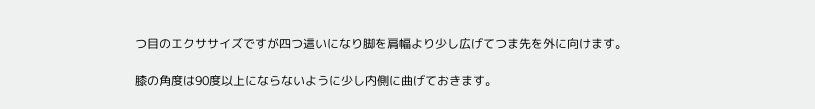つ目のエクササイズですが四つ這いになり脚を肩幅より少し広げてつま先を外に向けます。

膝の角度は90度以上にならないように少し内側に曲げておきます。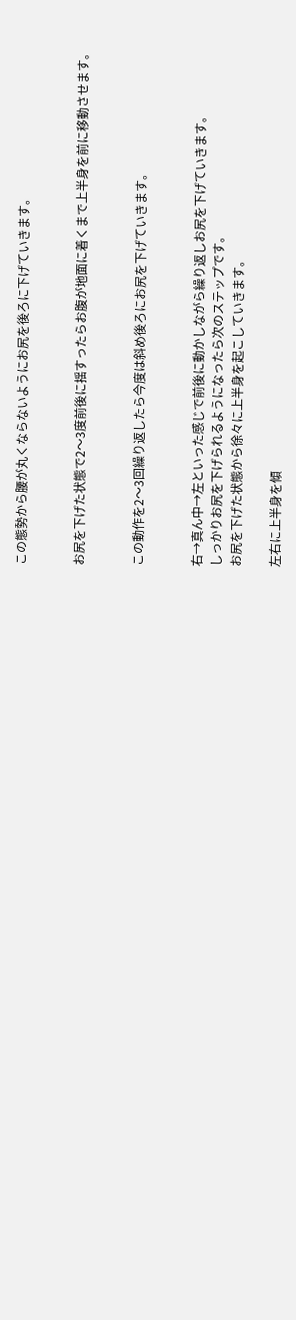この態勢から腰が丸くならないようにお尻を後ろに下げていきます。


お尻を下げた状態で2〜3度前後に揺すったらお腹が地面に着くまで上半身を前に移動させます。


この動作を2〜3回繰り返したら今度は斜め後ろにお尻を下げていきます。


右→真ん中→左といった感じで前後に動かしながら繰り返しお尻を下げていきます。
しっかりお尻を下げられるようになったら次のステップです。
お尻を下げた状態から徐々に上半身を起こしていきます。

左右に上半身を傾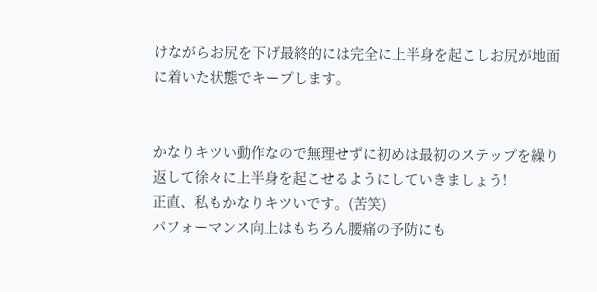けながらお尻を下げ最終的には完全に上半身を起こしお尻が地面に着いた状態でキープします。


かなりキツい動作なので無理せずに初めは最初のステップを繰り返して徐々に上半身を起こせるようにしていきましょう!
正直、私もかなりキツいです。(苦笑)
パフォーマンス向上はもちろん腰痛の予防にも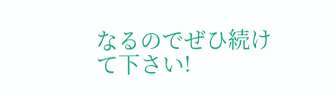なるのでぜひ続けて下さい!